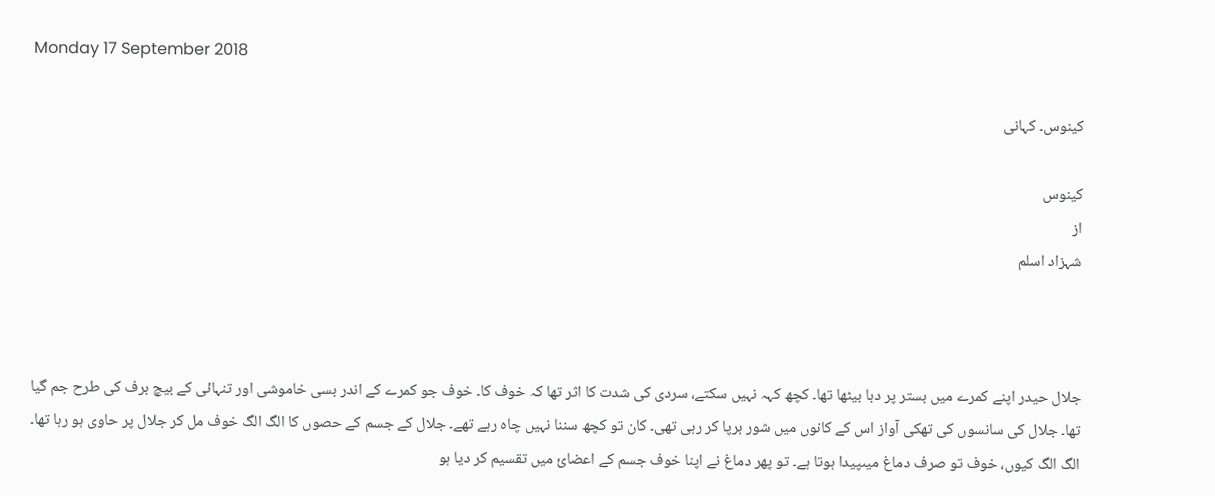Monday 17 September 2018

کینوس۔ کہانی

کینوس
از
شہزاد اسلم



جلال حیدر اپنے کمرے میں بستر پر دبا بیٹھا تھا۔ کچھ کہہ نہیں سکتے، سردی کی شدت کا اثر تھا کہ خوف کا۔ خوف جو کمرے کے اندر بسی خاموشی اور تنہائی کے بیچ برف کی طرح جم گیا تھا۔ جلال کی سانسوں کی تھکی آواز اس کے کانوں میں شور برپا کر رہی تھی۔ کان تو کچھ سننا نہیں چاہ رہے تھے۔ جلال کے جسم کے حصوں کا الگ الگ خوف مل کر جلال پر حاوی ہو رہا تھا۔ الگ الگ کیوں، خوف تو صرف دماغ میںپیدا ہوتا ہے۔ تو پھر دماغ نے اپنا خوف جسم کے اعضائ میں تقسیم کر دیا ہو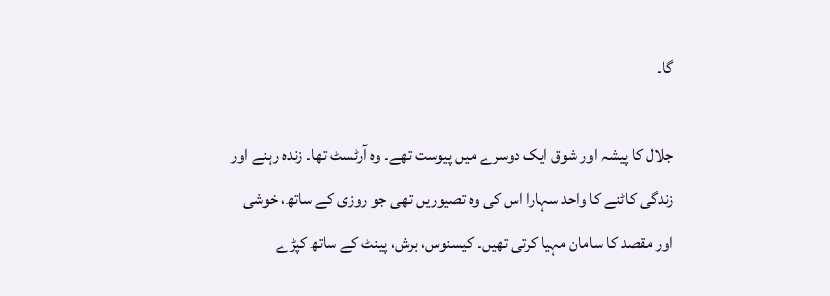گا۔

جلال کا پیشہ اور شوق ایک دوسرے میں پیوست تھے۔ وہ آرٹسٹ تھا۔ زندہ رہنے اور زندگی کاٹنے کا واحد سہارا اس کی وہ تصیوریں تھی جو روزی کے ساتھ، خوشی اور مقصد کا سامان مہیا کرتی تھیں۔ کیسنوس، برش، پینٹ کے ساتھ کپڑے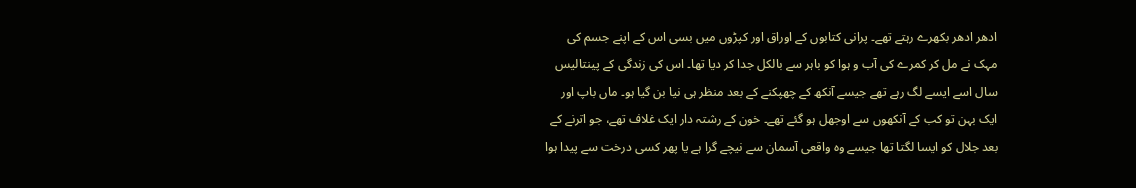ادھر ادھر بکھرے رہتے تھے۔ پرانی کتابوں کے اوراق اور کپڑوں میں بسی اس کے اپنے جسم کی مہک نے مل کر کمرے کی آب و ہوا کو باہر سے بالکل جدا کر دیا تھا۔ اس کی زندگی کے پینتالیس سال اسے ایسے لگ رہے تھے جیسے آنکھ کے چھپکنے کے بعد منظر ہی نیا بن گیا ہو۔ ماں باپ اور ایک بہن تو کب کے آنکھوں سے اوجھل ہو گئے تھے۔ خون کے رشتہ دار ایک غلاف تھے، جو اترنے کے بعد جلال کو ایسا لگتا تھا جیسے وہ واقعی آسمان سے نیچے گرا ہے یا پھر کسی درخت سے پیدا ہوا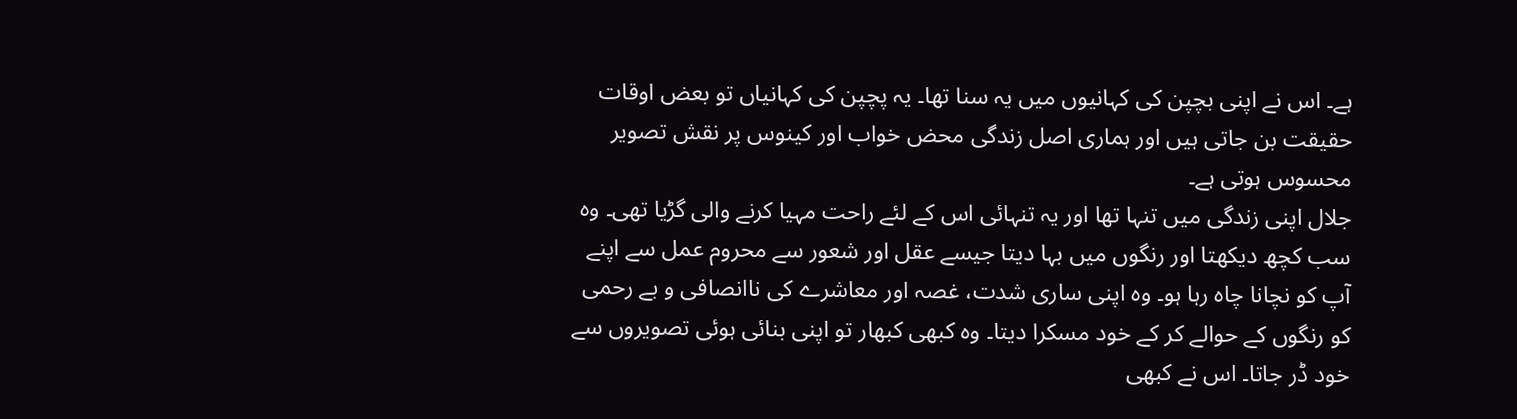ہے۔ اس نے اپنی بچپن کی کہانیوں میں یہ سنا تھا۔ یہ پچپن کی کہانیاں تو بعض اوقات حقیقت بن جاتی ہیں اور ہماری اصل زندگی محض خواب اور کینوس پر نقش تصویر محسوس ہوتی ہے۔
جلال اپنی زندگی میں تنہا تھا اور یہ تنہائی اس کے لئے راحت مہیا کرنے والی گڑیا تھی۔ وہ سب کچھ دیکھتا اور رنگوں میں بہا دیتا جیسے عقل اور شعور سے محروم عمل سے اپنے آپ کو نچانا چاہ رہا ہو۔ وہ اپنی ساری شدت، غصہ اور معاشرے کی ناانصافی و بے رحمی کو رنگوں کے حوالے کر کے خود مسکرا دیتا۔ وہ کبھی کبھار تو اپنی بنائی ہوئی تصویروں سے خود ڈر جاتا۔ اس نے کبھی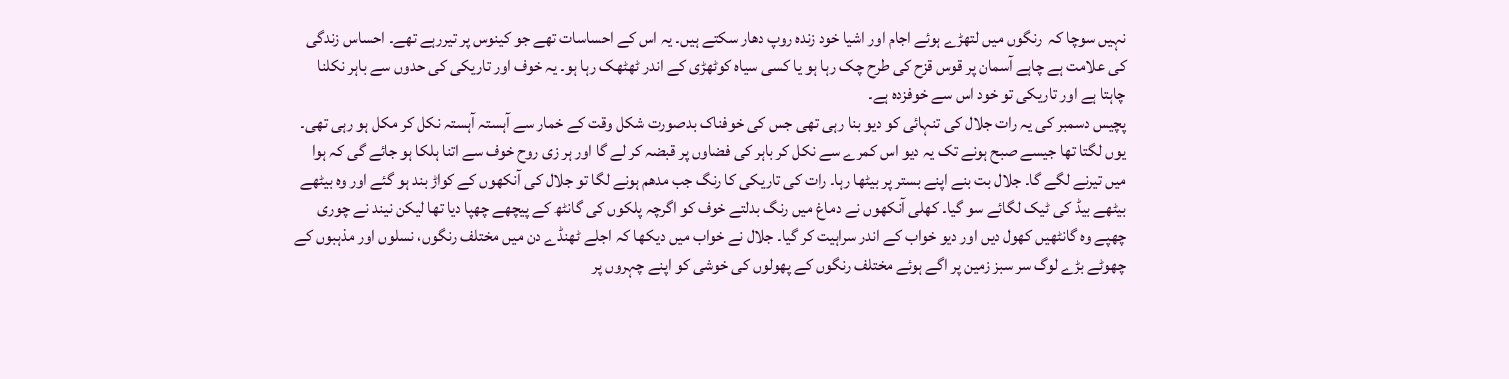نہیں سوچا کہ  رنگوں میں لتھڑے ہوئے اجام اور اشیا خود زندہ روپ دھار سکتے ہیں۔ یہ اس کے احساسات تھے جو کینوس پر تیررہے تھے۔ احساس زندگی کی علامت ہے چاہے آسمان پر قوس قزح کی طرح چک رہا ہو یا کسی سیاہ کوٹھڑی کے اندر ٹھٹھک رہا ہو۔ یہ خوف اور تاریکی کی حدوں سے باہر نکلنا چاہتا ہے اور تاریکی تو خود اس سے خوفزدہ ہے۔
پچیس دسمبر کی یہ رات جلال کی تنہائی کو دیو بنا رہی تھی جس کی خوفناک بدصورت شکل وقت کے خمار سے آہستہ آہستہ نکل کر مکل ہو رہی تھی۔ یوں لگتا تھا جیسے صبح ہونے تک یہ دیو اس کمرے سے نکل کر باہر کی فضاوں پر قبضہ کر لے گا اور ہر زی روح خوف سے اتنا ہلکا ہو جائے گی کہ ہوا میں تیرنے لگے گا۔ جلال بت بنے اپنے بستر پر بیٹھا رہا۔ رات کی تاریکی کا رنگ جب مدھم ہونے لگا تو جلال کی آنکھوں کے کواڑ بند ہو گئے اور وہ بیٹھے بیٹھے بیڈ کی ٹیک لگائے سو گیا۔ کھلی آنکھوں نے دماغ میں رنگ بدلتے خوف کو اگرچہ پلکوں کی گانٹھ کے پیچھے چھپا دیا تھا لیکن نیند نے چوری چھپے وہ گانٹھیں کھول دیں اور دیو خواب کے اندر سراہیت کر گیا۔ جلال نے خواب میں دیکھا کہ اجلے ٹھنڈے دن میں مختلف رنگوں، نسلوں اور مذہبوں کے چھوٹے بڑے لوگ سر سبز زمین پر اگے ہوئے مختلف رنگوں کے پھولوں کی خوشی کو اپنے چہروں پر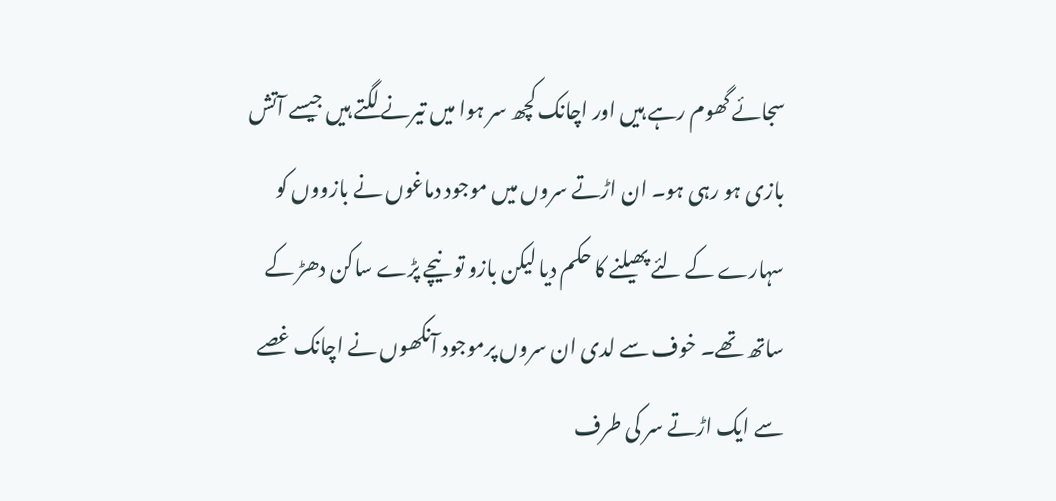سجائے گھوم رہے ہیں اور اچانک کچھ سر ہوا میں تیرنے لگتے ہیں جیسے آتش بازی ہو رہی ہو۔ ان اڑتے سروں میں موجود دماغوں نے بازووں کو سہارے کے لئے پھیلنے کا حکم دیا لیکن بازو تو نیچے پڑے ساکن دھڑ کے ساتھ تھے۔ خوف سے لدی ان سروں پرموجود آنکھوں نے اچانک غصے سے ایک اڑتے سر کی طرف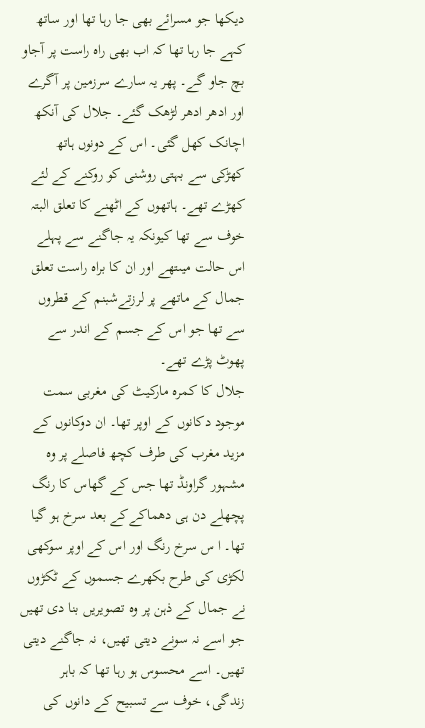دیکھا جو مسرائے بھی جا رہا تھا اور ساتھ کہے جا رہا تھا کہ اب بھی راہ راست پر آجاو بچ جاو گے۔ پھر یہ سارے سرزمین پر آگرے اور ادھر ادھر لڑھک گئے۔ جلال کی آنکھ اچانک کھل گئی۔ اس کے دونوں ہاتھ کھڑکی سے بہتی روشنی کو روکنے کے لئے کھڑے تھے۔ ہاتھوں کے اٹھنے کا تعلق البتہ خوف سے تھا کیونکہ یہ جاگنے سے پہلے اس حالت میںتھے اور ان کا براہ راست تعلق جمال کے ماتھے پر لرزتےشبنم کے قطروں سے تھا جو اس کے جسم کے اندر سے پھوٹ پڑے تھے۔
جلال کا کمرہ مارکیٹ کی مغربی سمت موجود دکانوں کے اوپر تھا۔ ان دوکانوں کے مزید مغرب کی طرف کچھ فاصلے پر وہ مشہور گراونڈ تھا جس کے گھاس کا رنگ پچھلے دن ہی دھماکےکے بعد سرخ ہو گیا تھا۔ ا س سرخ رنگ اور اس کے اوپر سوکھی لکڑی کی طرح بکھرے جسموں کے ٹکڑوں نے جمال کے ذہن پر وہ تصویریں بنا دی تھیں جو اسے نہ سونے دیتی تھیں، نہ جاگنے دیتی تھیں۔ اسے محسوس ہو رہا تھا کہ باہر زندگی، خوف سے تسبیح کے دانوں کی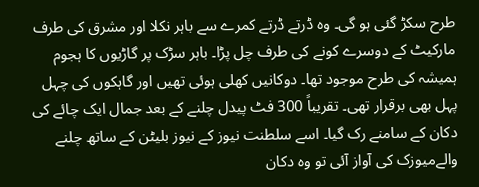طرح سکڑ گئی ہو گی۔ وہ ڈرتے ڈرتے کمرے سے باہر نکلا اور مشرق کی طرف مارکیٹ کے دوسرے کونے کی طرف چل پڑا۔ باہر سڑک پر گاڑیوں کا ہجوم ہمیشہ کی طرح موجود تھا۔ دوکانیں کھلی ہوئی تھیں اور گاہکوں کی چہل پہل بھی برقرار تھی۔ تقریباً 300 فٹ پیدل چلنے کے بعد جمال ایک چائے کی دکان کے سامنے رک گیا۔ اسے سلطنت نیوز کے نیوز بلیٹن کے ساتھ چلنے والےمیوزک کی آواز آئی تو وہ دکان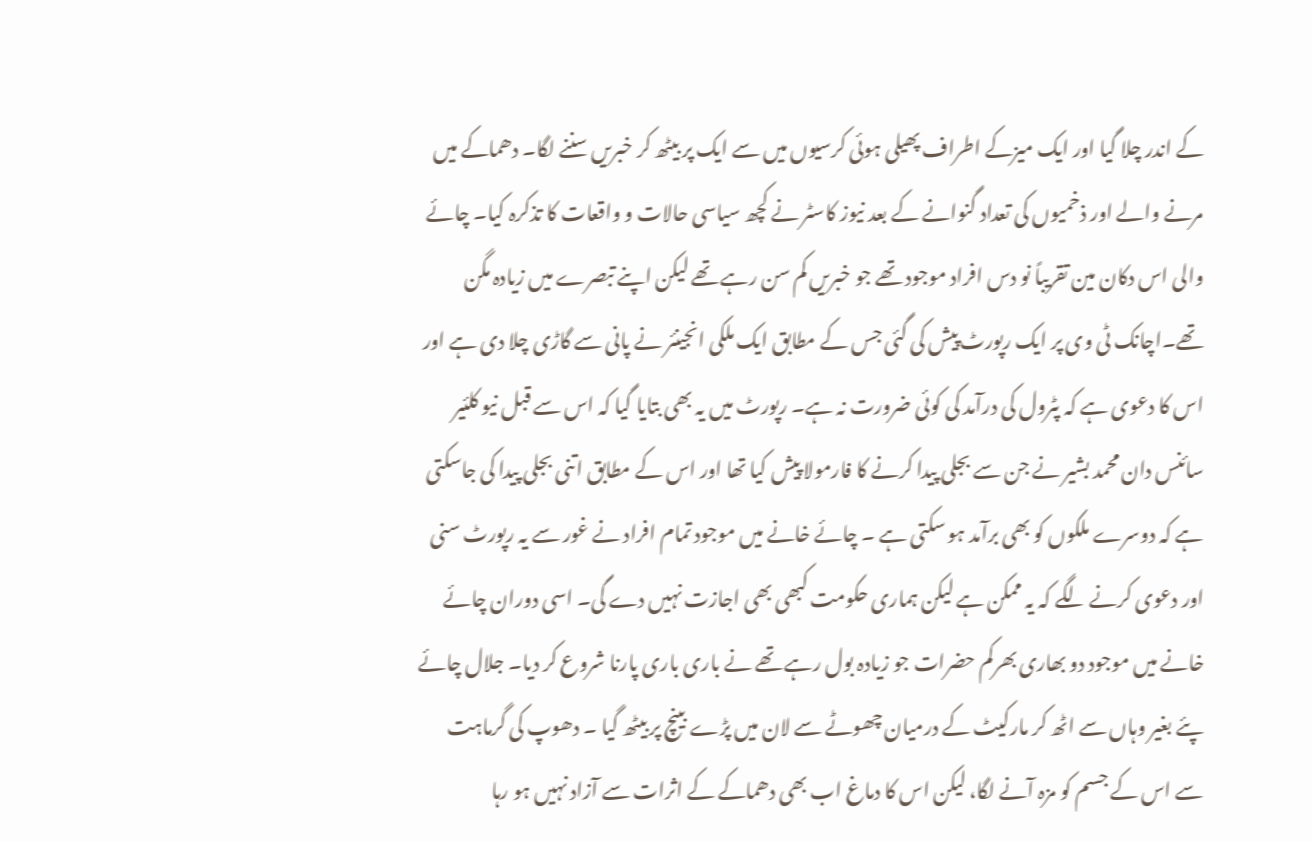کے اندر چلا گیا اور ایک میزکے اطراف پھیلی ہوئی کرسیوں میں سے ایک پر بیٹھ کر خبریں سننے لگا۔ دھماکے میں مرنے والے اور ذخمیوں کی تعداد گنوانے کے بعد نیوز کاسٹر نے کچھ سیاسی حالات و واقعات کا تذکرہ کیا۔ چائے والی اس دکان مین تقریباً نو دس افراد موجود تھے جو خبریں کم سن رہے تھے لیکن اپنے تبصرے میں زیادہ مگن تھے۔اچانک ٹی وی پر ایک رپورٹ پیش کی گئی جس کے مطابق ایک ملکی انجینئر نے پانی سے گاڑی چلا دی ہے اور اس کا دعوی ہے کہ پٹرول کی درآمد کی کوئی ضرورت نہ ہے۔ رپورٹ میں یہ بھی بتایا گیا کہ اس سے قبل نیو کلئیر سائنس دان محمد بشیر نے جن سے بجلی پیدا کرنے کا فارمولا پیش کیا تھا اور اس کے مطابق اتنی بجلی پیدا کی جاسکتی ہے کہ دوسرے ملکوں کو بھی برآمد ہو سکتی ہے ۔ چائے خانے میں موجود تمام افراد نے غور سے یہ رپورٹ سنی اور دعوی کرنے لگے کہ یہ ممکن ہے لیکن ہماری حکومت کبھی بھی اجازت نہیں دے گی۔ اسی دوران چائے خانے میں موجود دو بھاری بھرکم حضرات جو زیادہ بول رہے تھے نے باری باری پارنا شروع کر دیا۔ جلال چائے پئے بغیر وہاں سے اٹھ کر مارکیٹ کے درمیان چھوٹے سے لان میں پڑے بینچ پر بیٹھ گیا ۔ دھوپ کی گرماہت سے اس کے جسم کو مزہ آنے لگا، لیکن اس کا دماغ اب بھی دھماکے کے اثرات سے آزاد نہیں ہو رہا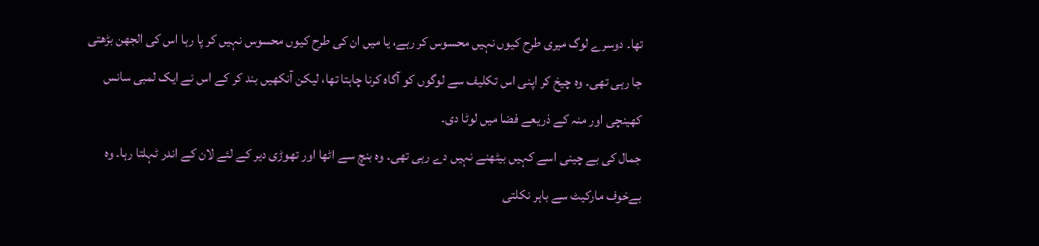تھا۔ دوسرے لوگ میری طرح کیوں نہیں محسوس کر رہے، یا میں ان کی طرح کیوں محسوس نہیں کر پا رہا اس کی الجھن بڑھتی جا رہی تھی۔ وہ چیخ کر اپنی اس تکلیف سے لوگوں کو آگاہ کرنا چاہتا تھا، لیکن آنکھیں بند کر کے اس نے ایک لمبی سانس کھینچی اور منہ کے ذریعے فضا میں لوٹا دی۔
جمال کی بے چینی اسے کہیں بیٹھنے نہیں دے رہی تھی۔ وہ بنچ سے اٹھا اور تھوڑی دیر کے لئے لان کے اندر ٹہلتا رہا۔ وہ بےخوف مارکیٹ سے باہر نکلتی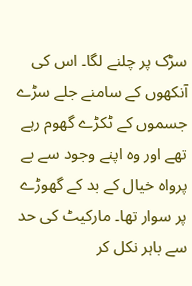سڑک پر چلنے لگا۔ اس کی آنکھوں کے سامنے جلے سڑے جسموں کے ٹکڑے گھوم رہے تھے اور وہ اپنے وجود سے بے پرواہ خیال کے بد کے گھوڑے پر سوار تھا۔ مارکیٹ کی حد سے باہر نکل کر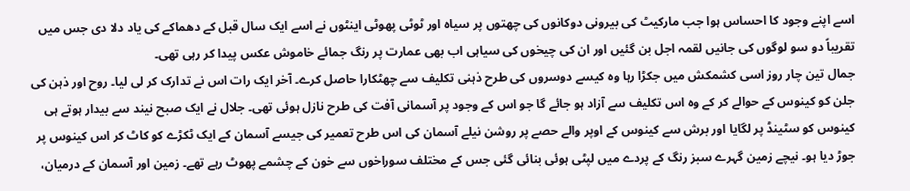اسے اپنے وجود کا احساس ہوا جب مارکیٹ کی بیرونی دوکانوں کی چھتوں پر سیاہ اور ٹوٹی پھوٹی اینٹوں نے اسے ایک سال قبل کے دھماکے کی یاد دلا دی جس میں تقریباً دو سو لوگوں کی جانیں لقمہ اجل بن گئیں اور ان کی چیخوں کی سیاہی اب بھی عمارت پر رنگ جمائے خاموش عکس پیدا کر رہی تھی۔
جمال تین چار روز اسی کشمکش میں جکڑا رہا وہ کیسے دوسروں کی طرح ذہنی تکلیف سے چھٹکارا حاصل کرے۔ آخر ایک رات اس نے تدارک کر لی لیا۔ روح اور ذہن کی جلن کو کینوس کے حوالے کر کے وہ اس تکلیف سے آزاد ہو جائے گا جو اس کے وجود پر آسمانی آفت کی طرح نازل ہوئی تھی۔ جلال نے ایک صبح نیند سے بیدار ہوتے ہی کینوس کو سٹینڈ پر لگایا اور برش سے کینوس کے اوپر والے حصے پر روشن نیلے آسمان کی اس طرح تعمیر کی جیسے آسمان کے ایک ٹکڑے کو کاٹ کر اس کینوس پر جوڑ دیا ہو۔ نیچے زمین گہرے سبز رنگ کے پردے میں لپٹی ہوئی بنائی گئی جس کے مختلف سوراخوں سے خون کے چشمے پھوٹ رہے تھے۔ زمین اور آسمان کے درمیان،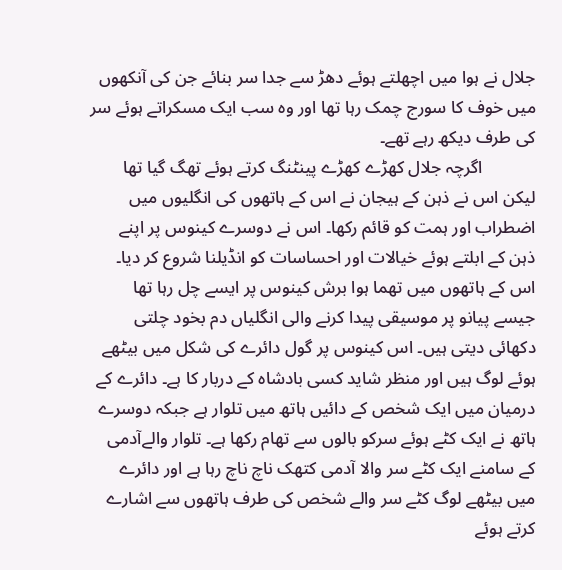جلال نے ہوا میں اچھلتے ہوئے دھڑ سے جدا سر بنائے جن کی آنکھوں میں خوف کا سورج چمک رہا تھا اور وہ سب ایک مسکراتے ہوئے سر کی طرف دیکھ رہے تھے۔
            اگرچہ جلال کھڑے کھڑے پینٹنگ کرتے ہوئے تھگ گیا تھا لیکن اس نے ذہن کے ہیجان نے اس کے ہاتھوں کی انگلیوں میں اضطراب اور ہمت کو قائم رکھا۔ اس نے دوسرے کینوس پر اپنے ذہن کے ابلتے ہوئے خیالات اور احساسات کو انڈیلنا شروع کر دیا۔ اس کے ہاتھوں میں تھما ہوا برش کینوس پر ایسے چل رہا تھا جیسے پیانو پر موسیقی پیدا کرنے والی انگلیاں دم بخود چلتی دکھائی دیتی ہیں۔ اس کینوس پر گول دائرے کی شکل میں بیٹھے ہوئے لوگ ہیں اور منظر شاید کسی بادشاہ کے دربار کا ہے۔ دائرے کے درمیان میں ایک شخص کے دائیں ہاتھ میں تلوار ہے جبکہ دوسرے ہاتھ نے ایک کٹے ہوئے سرکو بالوں سے تھام رکھا ہے۔ تلوار والےآدمی کے سامنے ایک کٹے سر والا آدمی کتھک ناچ ناچ رہا ہے اور دائرے میں بیٹھے لوگ کٹے سر والے شخص کی طرف ہاتھوں سے اشارے کرتے ہوئے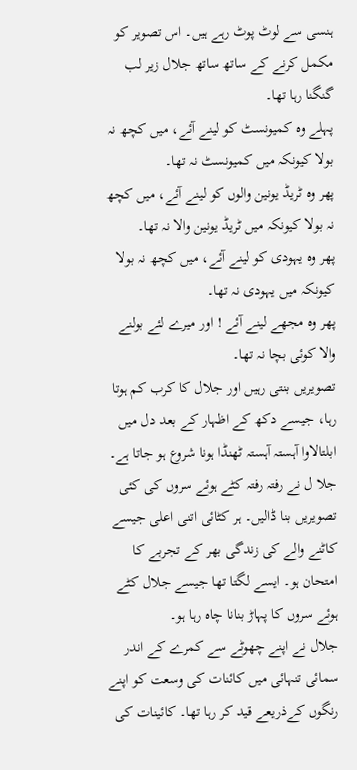ہنسی سے لوٹ پوٹ رہے ہیں۔ اس تصویر کو مکمل کرنے کے ساتھ ساتھ جلال زیر لب گنگنا رہا تھا۔
پہلے وہ کمیونسٹ کو لینے آئے، میں کچھ نہ بولا کیونکہ میں کمیونسٹ نہ تھا۔
پھر وہ ٹریڈ یونین والوں کو لینے آئے، میں کچھ نہ بولا کیونکہ میں ٹریڈ یونین والا نہ تھا۔
پھر وہ یہودی کو لینے آئے، میں کچھ نہ بولا کیونکہ میں یہودی نہ تھا۔
پھر وہ مجھے لینے آئے ! اور میرے لئے بولنے والا کوئی بچا نہ تھا۔
تصویریں بنتی رہیں اور جلال کا کرب کم ہوتا رہا، جیسے دکھ کے اظہار کے بعد دل میں ابلتالاوا آہستہ آہستہ ٹھنڈا ہونا شروع ہو جاتا ہے۔ جلا ل نے رفتہ رفتہ کٹے ہوئے سروں کی کئی تصویریں بنا ڈالیں۔ ہر کٹائی اتنی اعلی جیسے کاٹنے والے کی زندگی بھر کے تجربے کا امتحان ہو۔ ایسے لگتا تھا جیسے جلال کٹے ہوئے سروں کا پہاڑ بنانا چاہ رہا ہو۔
جلال نے اپنے چھوٹے سے کمرے کے اندر سمائی تنہائی میں کائنات کی وسعت کو اپنے رنگوں کےذریعے قید کر رہا تھا۔ کائینات کی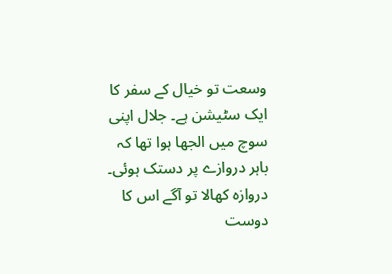وسعت تو خیال کے سفر کا ایک سٹیشن ہے۔ جلال اپنی سوچ میں الجھا ہوا تھا کہ باہر دروازے پر دستک ہوئی۔ دروازہ کھالا تو آگے اس کا دوست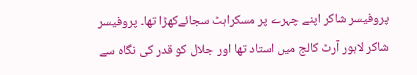پروفیسر شاکر اپنے چہرے پر مسکراہٹ سجائےکھڑا تھا۔ پروفیسر شاکر لاہور آرٹ کالج میں استاد تھا اور جلال کو قدر کی نگاہ سے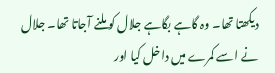دیکھتا تھا۔ وہ گاہے بگاہے جلال کو ملنے آجاتا تھا۔ جلال نے اسے کمرے میں داخل کیا اور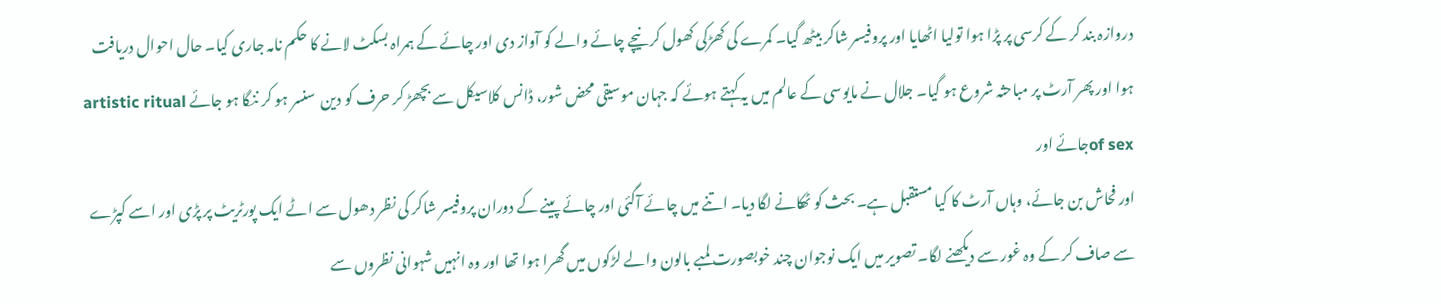دروازہ بند کر کے کرسی پر پڑا ہوا تولیا اٹھایا اور پروفیسر شاکر بیٹھ گیا۔ کمرے کی کھڑکی کھول کر نیچے چائے والے کو آواز دی اور چائے کے ہمراہ بسکٹ لانے کا حکم نامہ جاری کیا۔ حال احوال دریافت ہوا اور پھر آرٹ پر مباحثہ شروع ہو گیا۔ جلال نے مایوسی کے عالم میں یہ کہتے ہوئے کہ جہان موسیقی محض شور، ڈانس کلاسیکل سے بچھڑ کر حرف کو دین  سنسر ہو کر ننگا ہو جائے artistic ritual of sexجائے اور
اور فحاش بن جائے، وہاں آرٹ کا کیا مستقبل ہے۔ بحث کو ٹھکانے لگا دیا۔ اتنے میں چائے آگئی اور چائے پینے کے دوران پروفیسر شاکر کی نظر دھول سے اٹے ایک پورٹریٹ پر پڑی اور اسے کپڑے سے صاف کر کے وہ غور سے دیکھنے لگا۔ تصویر میں ایک نوجوان چند خوبصورت لمبے بالون والے لڑکوں میں گھرا ہوا تھا اور وہ انہیں شہوانی نظروں سے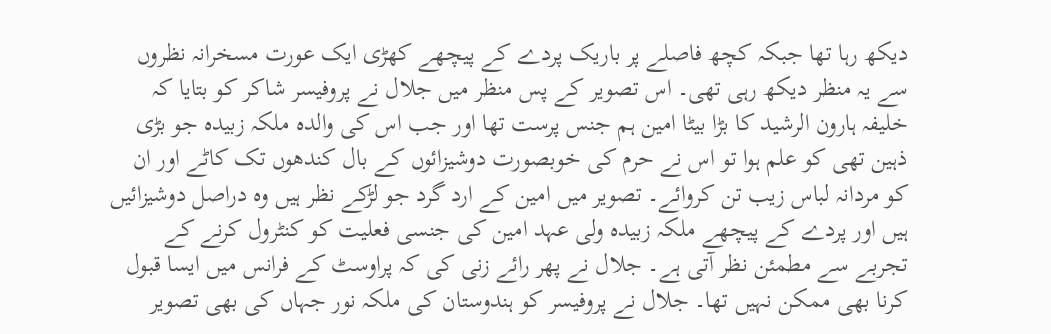دیکھ رہا تھا جبکہ کچھ فاصلے پر باریک پردے کے پیچھے کھڑی ایک عورت مسخرانہ نظروں سے یہ منظر دیکھ رہی تھی۔ اس تصویر کے پس منظر میں جلال نے پروفیسر شاکر کو بتایا کہ خلیفہ ہارون الرشید کا بڑا بیٹا امین ہم جنس پرست تھا اور جب اس کی والدہ ملکہ زبیدہ جو بڑی ذہین تھی کو علم ہوا تو اس نے حرم کی خوبصورت دوشیزائوں کے بال کندھوں تک کاٹے اور ان کو مردانہ لباس زیب تن کروائے۔ تصویر میں امین کے ارد گرد جو لڑکے نظر ہیں وہ دراصل دوشیزائیں ہیں اور پردے کے پیچھے ملکہ زبیدہ ولی عہد امین کی جنسی فعلیت کو کنٹرول کرنے کے تجربے سے مطمئن نظر آتی ہے۔ جلال نے پھر رائے زنی کی کہ پراوسٹ کے فرانس میں ایسا قبول کرنا بھی ممکن نہیں تھا۔ جلال نے پروفیسر کو ہندوستان کی ملکہ نور جہاں کی بھی تصویر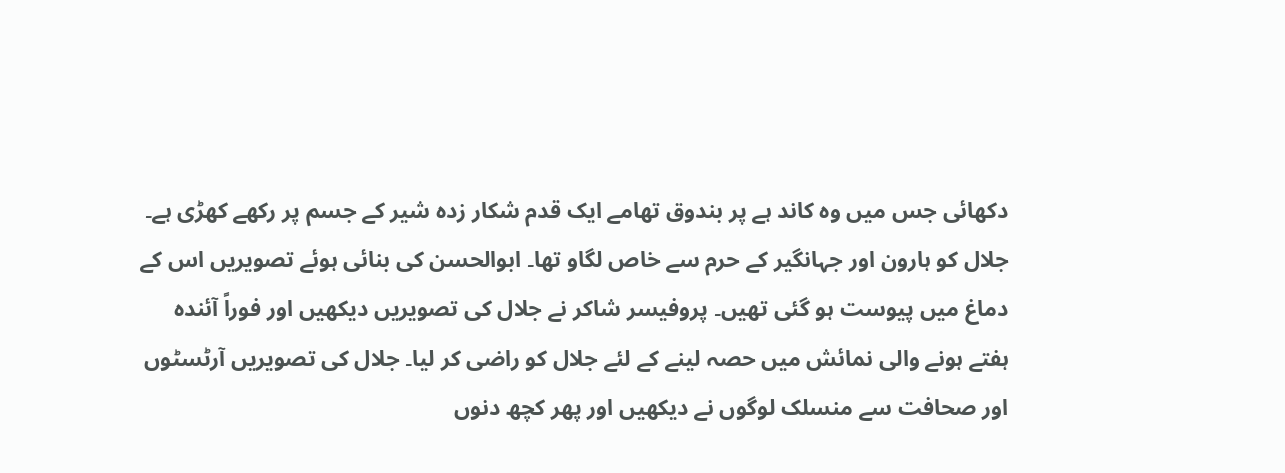دکھائی جس میں وہ کاند ہے پر بندوق تھامے ایک قدم شکار زدہ شیر کے جسم پر رکھے کھڑی ہے۔
جلال کو ہارون اور جہانگیر کے حرم سے خاص لگاو تھا۔ ابوالحسن کی بنائی ہوئے تصویریں اس کے دماغ میں پیوست ہو گئی تھیں۔ پروفیسر شاکر نے جلال کی تصویریں دیکھیں اور فوراً آئندہ ہفتے ہونے والی نمائش میں حصہ لینے کے لئے جلال کو راضی کر لیا۔ جلال کی تصویریں آرٹسٹوں اور صحافت سے منسلک لوگوں نے دیکھیں اور پھر کچھ دنوں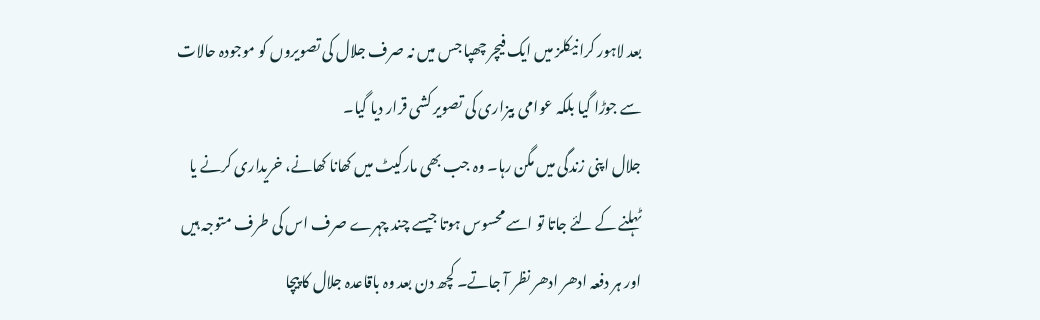بعد لاہور کرانیکلز میں ایک فیچر چھپا جس میں نہ صرف جلال کی تصویروں کو موجودہ حالات سے جوڑا گیا بلکہ عوامی بیزاری کی تصویر کشی قرار دیا گیا۔
جلال اپنی زندگی میں مگن رہا۔ وہ جب بھی مارکیٹ میں کھانا کھانے، خریداری کرنے یا ٹہلنے کے لئے جاتا تو اسے محسوس ہوتا جیسے چند چہرے صرف اس کی طرف متوجہ ہیں اور ہر دفعہ ادھر ادھر نظر آ جاتے۔ کچھ دن بعد وہ باقاعدہ جلال کا پیچا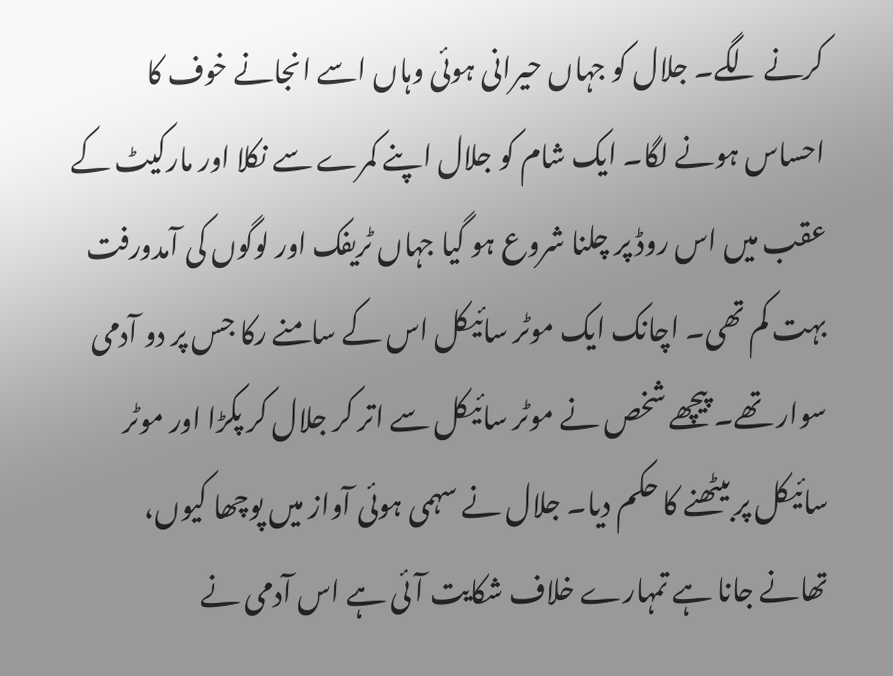کرنے لگے۔ جلال کو جہاں حیرانی ہوئی وہاں اسے انجانے خوف کا احساس ہونے لگا۔ ایک شام کو جلال اپنے کمرے سے نکلا اور مارکیٹ کے عقب میں اس روڈ پر چلنا شروع ہو گیا جہاں ٹریفک اور لوگوں کی آمدورفت بہت کم تھی۔ اچانک ایک موٹر سائیکل اس کے سامنے رکا جس پر دو آدمی سوار تھے۔ پیچھے شخص نے موٹر سائیکل سے اتر کر جلال کر پکڑا اور موٹر سائیکل پر بیٹھنے کا حکم دیا۔ جلال نے سہمی ہوئی آواز میں پوچھا کیوں، تھانے جانا ہے تمہارے خلاف شکایت آئی ہے اس آدمی نے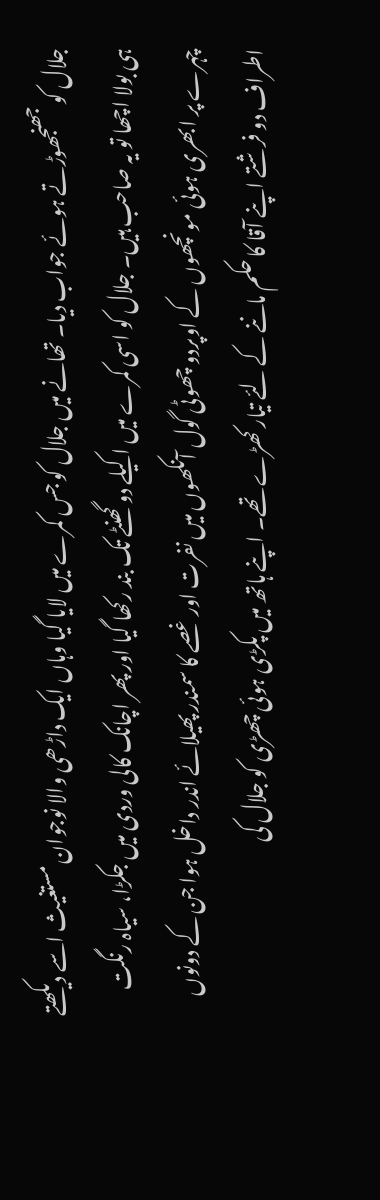جلال کو جھنجھوڑتے ہوئے جواب دیا۔ تھانے میں جلال کو جس کمرے میں لایا گیا وہاں ایک داڑھی والا نوجوان مستغیث اسے دیکھتے ہی بولا اچھا تو یہ صاحب ہیں۔ جلال کو اسی کمرے میں اکیلے دو گھنٹے تک بند رکھا گیا اور پھر اچانک کالی وردی میں جکڑا، سیاہ رنگت چہرے پر ابھری ہوئی مونچھوں کے اوپردو چھوٹی گول آنکھوں میں نفرت اور غصے کا سمندر پھیلائے اندر داخل ہوا جن کے دونوں اطراف دو فرشتے اپنے آقا کا حکم ماننے کے لئے تیار کھڑے تھے۔ اپنے ہاتھ میں پکڑی ہوئی چھڑی کو جلال کی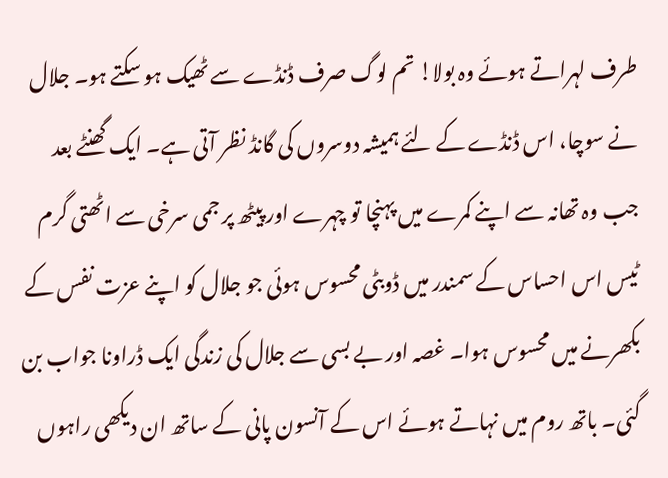طرف لہراتے ہوئے وہ بولا! تم لوگ صرف ڈنڈے سے ٹھیک ہو سکتے ہو۔ جلال نے سوچا، اس ڈنڈے کے لئے ہمیشہ دوسروں کی گانڈ نظر آتی ہے۔ ایک گھنٹے بعد جب وہ تھانہ سے اپنے کمرے میں پہنچا تو چہرے اور پیٹھ پر جمی سرخی سے اٹھتی گرم ٹیس اس احساس کے سمندر میں ڈوبٹی محسوس ہوئی جو جلال کو اپنے عزت نفس کے بکھرنے میں محسوس ہوا۔ غصہ اور بے بسی سے جلال کی زندگی ایک ڈراونا جواب بن گئی۔ باتھ روم میں نہاتے ہوئے اس کے آنسون پانی کے ساتھ ان دیکھی راہوں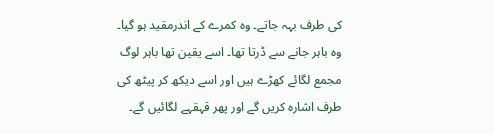کی طرف بہہ جاتے۔ وہ کمرے کے اندرمقید ہو گیا۔ وہ باہر جانے سے ڈرتا تھا۔ اسے یقین تھا باہر لوگ مجمع لگائے کھڑے ہیں اور اسے دیکھ کر پیٹھ کی طرف اشارہ کریں گے اور پھر قہقہے لگائیں گے۔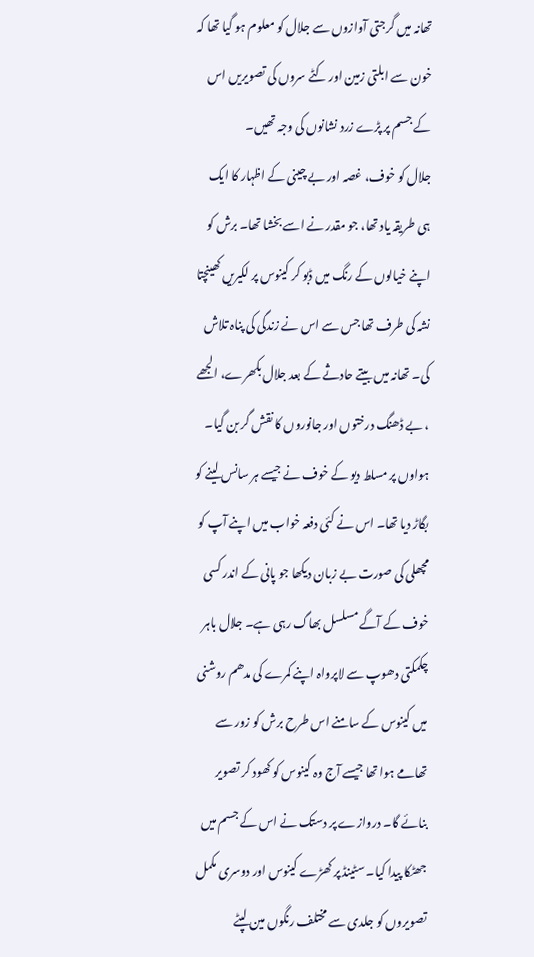تھانہ میں گرجتی آوازوں سے جلال کو معلوم ہو گیا تھا کہ خون سے ابلتی زمین اور کٹے سروں کی تصویریں اس کے جسم پر پڑے زرد نشانوں کی وجہ تھیں۔
جلال کو خوف، غصہ اور بے چینی کے اظہار کا ایک ہی طریقہ یاد تھا، جو مقدر نے اسے بخشا تھا۔ برش کو اپنے خیالوں کے رنگ میں ڈبو کر کینوس پر لکیریں کھینچتا نشہ کی طرف تھا جس سے اس نے زندگی کی پناہ تلاش کی۔ تھانہ میں بیتے حادثے کے بعد جلال بکھرے، الجھے ، بے ڈھنگ درختوں اور جانوروں کا نقش گر بن گیا۔ ہواوں پر مسلط دیو کے خوف نے جیسے ہر سانس لینے کو بگاڑ دیا تھا۔ اس نے کئی دفعہ خواب میں اپنے آپ کو مچھلی کی صورت بے زبان دیکھا جو پانی کے اندر کسی خوف کے آگے مسلسل بھاگ رہی ہے۔ جلال باہر چکمکتی دھوپ سے لاپرواہ اپنے کمرے کی مدھم روشنی میں کینوس کے سامنے اس طرح برش کو زور سے تھامے ہوا تھا جیسے آج وہ کینوس کو کھود کر تصویر بنائے گا۔ دروازے پر دستک نے اس کے جسم میں جھٹکا پیدا کیا۔ سٹینڈ پر کھڑے کینوس اور دوسری مکمل تصویروں کو جلدی سے مختلف رنگوں مین لپٹے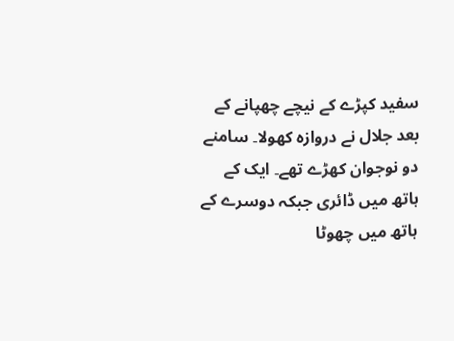سفید کپڑے کے نیچے چھپانے کے بعد جلال نے دروازہ کھولا۔ سامنے دو نوجوان کھڑے تھے۔ ایک کے ہاتھ میں ڈائری جبکہ دوسرے کے ہاتھ میں چھوٹا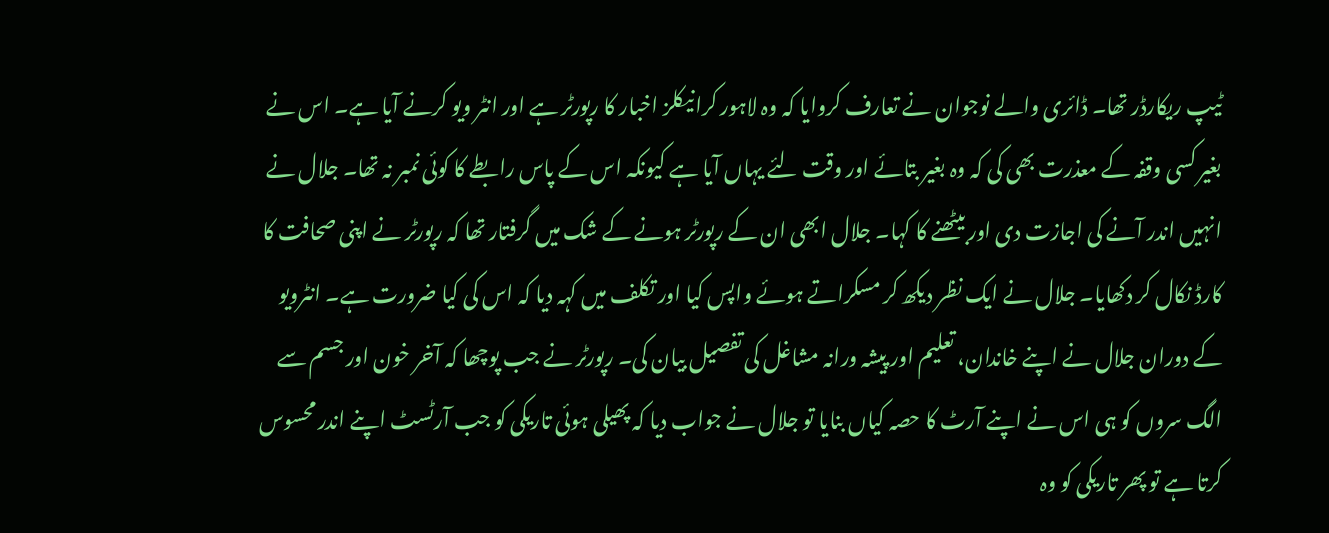ٹیپ ریکارڈر تھا۔ ڈائری والے نوجوان نے تعارف کروایا کہ وہ لاہور کرانیکلز اخبار کا رپورٹر ہے اور انٹر ویو کرنے آیا ہے۔ اس نے بغیر کسی وقفہ کے معذرت بھی کی کہ وہ بغیر بتائے اور وقت لئے یہاں آیا ہے کیونکہ اس کے پاس رابطے کا کوئی نمبر نہ تھا۔ جلال نے انہیں اندر آنے کی اجازت دی اور بیٹھنے کا کہا۔ جلال ابھی ان کے رپورٹر ہونے کے شک میں گرفتار تھا کہ رپورٹر نے اپنی صحافت کا کارڈ نکال کر دکھایا۔ جلال نے ایک نظر دیکھ کر مسکراتے ہوئے واپس کیا اور تکلف میں کہہ دیا کہ اس کی کیا ضرورت ہے۔ انٹرویو کے دوران جلال نے اپنے خاندان، تعلیم اور پیشہ ورانہ مشاغل کی تفصیل بیان کی۔ رپورٹر نے جب پوچھا کہ آخر خون اور جسم سے الگ سروں کو ہی اس نے اپنے آرٹ کا حصہ کیاں بنایا تو جلال نے جواب دیا کہ پھیلی ہوئی تاریکی کو جب آرٹسٹ اپنے اندر محسوس کرتا ہے تو پھر تاریکی کو وہ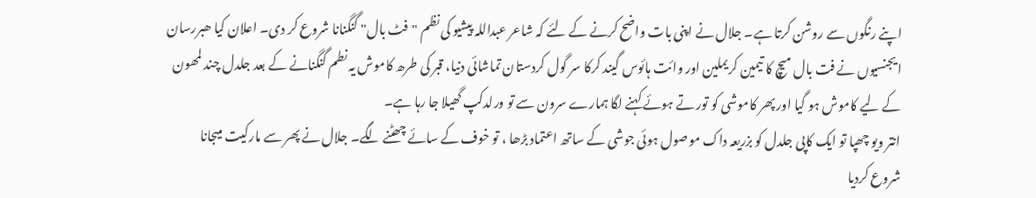اپنے رنگوں سے روشن کرتا ہے۔ جلال نے اپنی بات واضح کرنے کے لئے کہ شاعر عبداللہ پیشیو کی نظم "فٹ بال" گنگنانا شروع کر دی۔ اعلان کیا ھبررسان ایجنسیوں نے فت بال میچ کا تیمین کریملین اور وائت ہائوس گیند کرکا سر گول کردستان تماشائی دنیا، قبر کی طرھ کاموش یہ نطم گنگنانے کے بعد جلدل چند لمھون کے لیے کاموش ہو گیا اور پھر کاموشی کو تور تے ہوئے کہنے لگا ہمارے سرون سے تو ورلدکپ گھیلا جا رہا ہے۔
انتر ویو چھپا تو ایک کاپی جلدل کو بزریعہ داک موصول ہوئی جوشی کے ساتھ اعتماد بڑھا ، تو خوف کے سائے چھٹنے لگے۔ جلال نے پھر سے مارکیت میںجانا شروع کردیا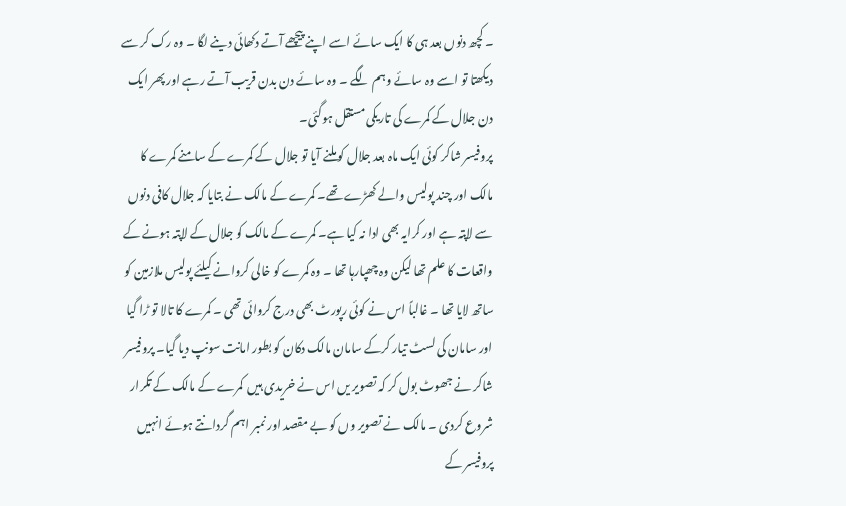۔ کچھ دنوں بعد ہی کا ایک سائے اسے اپنے پیچھے آتے دکھائی دینے لگا ۔ وہ رک کر سے دیکھتا تو اسے وہ سائے وہم لگے ۔ وہ سائے دن بدن قریب آتے رہے اور پھر ایک دن جلال کے کمرے کی تاریکی مستقل ہوگئی۔
پروفیسر شاکر کوئی ایک ماہ بعد جلال کو ملنے آیا تو جلال کے کمرے کے سامنے کمرے کا مالک اور چند پولیس والے کھڑے تھے۔ کمرے کے مالک نے بتایا کہ جلال کافی دنوں سے لاپتہ ہے اور کرایہ بھی ادا نہ کیا ہے۔ کمرے کے مالک کو جلال کے لاپتہ ہونے کے واقعات کا علم تھا لیکن وہ چھپارہا تھا ۔ وہ کمرے کو خالی کروانے کیلئے پولیس ملازمین کو ساتھ لایا تھا ۔ غالباً اس نے کوئی رپورٹ بھی درج کروائی تھی ۔ کمرے کا تالا تو ڑا گیا اور سامان کی لسٹ تیار کرکے سامان مالک دکان کو بطور امانت سونپ دیا گیا۔ پروفیسر شاکر نے جھوٹ بول کر کہ تصویر یں اس نے خریدی ہیں  کمرے کے مالک کے تکرار شروع کردی ۔ مالک نے تصویر وں کو بے مقصد اور نمبر اہم گردانتے ہوئے انہیں پروفیسر کے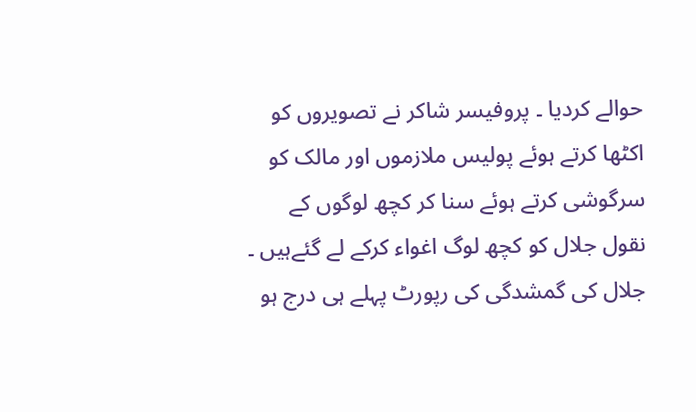حوالے کردیا ۔ پروفیسر شاکر نے تصویروں کو اکٹھا کرتے ہوئے پولیس ملازموں اور مالک کو سرگوشی کرتے ہوئے سنا کر کچھ لوگوں کے نقول جلال کو کچھ لوگ اغواء کرکے لے گئےہیں ۔ جلال کی گمشدگی کی رپورٹ پہلے ہی درج ہو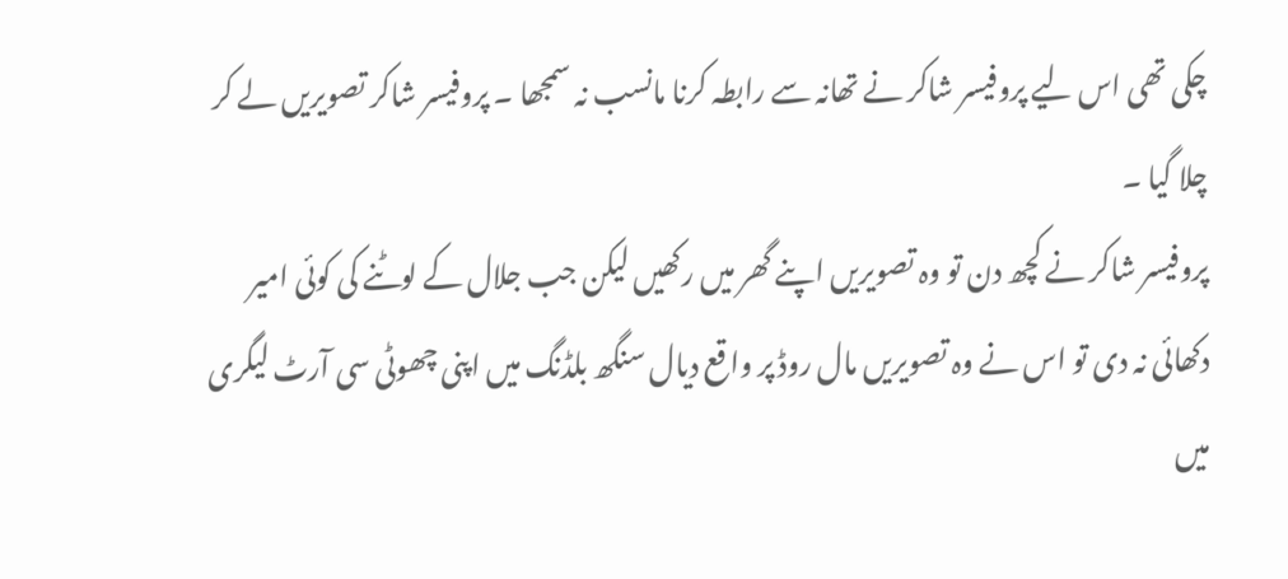چکی تھی اس لیے پروفیسر شاکر نے تھانہ سے رابطہ کرنا مانسب نہ سمجھا ۔ پروفیسر شاکر تصویریں لے کر چلا گیا ۔
پروفیسر شاکر نے کچھ دن تو وہ تصویریں اپنے گھر میں رکھیں لیکن جب جلال کے لوٹنے کی کوئی امیر دکھائی نہ دی تو اس نے وہ تصویریں مال روڈ پر واقع دیال سنگھ بلڈنگ میں اپنی چھوٹی سی آرٹ لیگری میں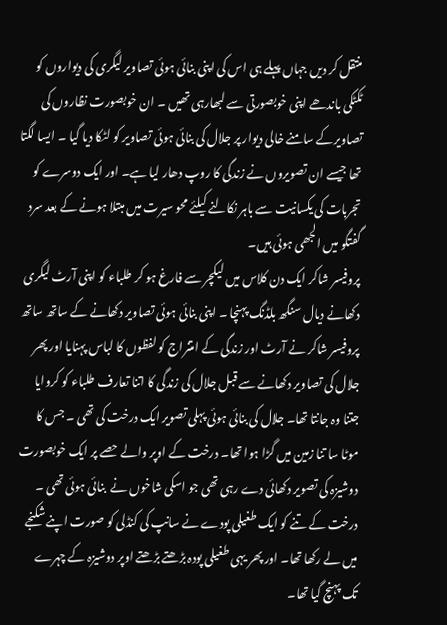منتقل کر دیں جہاں پہلے ہی اس کی اپنی بنائی ہوئی تصاویر لیگری کی دیواروں کو ٹکٹکی باندھے اپنی خوبصورتی سے لبھارہی تھیں ۔ ان خوبصورت نظاروں کی تصاویرکے سامنے خالی دیوار پر جلال کی بنائی ہوئی تصاویر کو لٹکا دیا گیا ۔ ایسا لگتا تھا جیسے ان تصویروں نے زندگی کا روپ دھار لیا ہے۔ اور ایک دوسرے کو تجربات کی یکسانیت سے باہر نکالنے کیلئے محو سیرت میں مبتلا ہونے کے بعد سرد گفتگو میں الجھی ہوئی ہیں۔
پروفیسر شاکر ایک دن کلاس میں لیکچر سے فارغ ہو کر طلباء کو اپنی آرٹ لیگری دکھانے دیال سنگھ بلڈنگ پہنچا ۔ اپنی بنائی ہوئی تصاویر دکھانے کے ساتھ ساتھ پروفیسر شاکر نے آرٹ اور زندگی کے امتنراج کو لفظوں کا لباس پہنایا اور پھر جلال کی تصاویر دکھانے سے قبل جلال کی زندگی کا اتنا تعارف طلباء کو کروایا جتنا وہ جانتا تھا۔ جلال کی بنائی ہوئی پہلی تصویر ایک درخت کی تھی ۔ جس کا موٹا سا تنا زمین میں گڑا ہوا تھا۔ درخت کے اوپر والے حصے پر ایک خوبصورت دوشیزہ کی تصویر دکھائی دے رہی تھی جو اسکی شاخوں نے  بنائی ہوئی تھی ۔ درخت کے تنے کو ایک طغیلی پودے نے سانپ کی کنڈلی کو صورت اپنے شکنجے میں لے رکھا تھا۔ اور پھر یہی طغیلی پودہ بڑھتے بڑھتے اوپر دوشیزہ کے چہرے تک پہنچ گیا تھا۔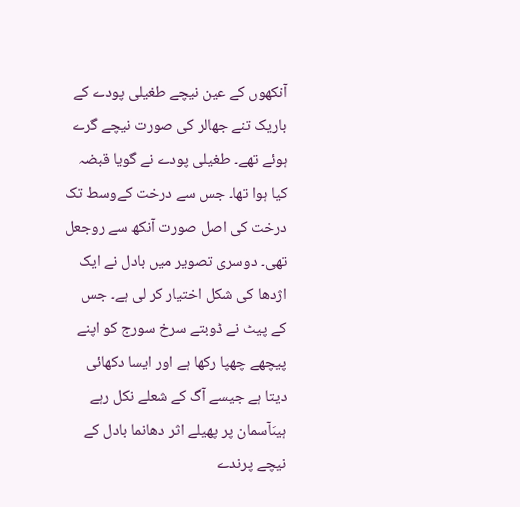آنکھوں کے عین نیچے طغیلی پودے کے باریک تنے جھالر کی صورت نیچے گرے ہوئے تھے۔ طغیلی پودے نے گویا قبضہ کیا ہوا تھا۔ جس سے درخت کےوسط تک درخت کی اصل صورت آنکھ سے روجعل تھی۔ دوسری تصویر میں بادل نے ایک اژدھا کی شکل اختیار کر لی ہے۔ جس کے پیٹ نے ڈوبتے سرخ سورج کو اپنے پیچھے چھپا رکھا ہے اور ایسا دکھائی دیتا ہے جیسے آگ کے شعلے نکل رہے ہیںَآسمان پر پھیلے اثر دھانما بادل کے نیچے پرندے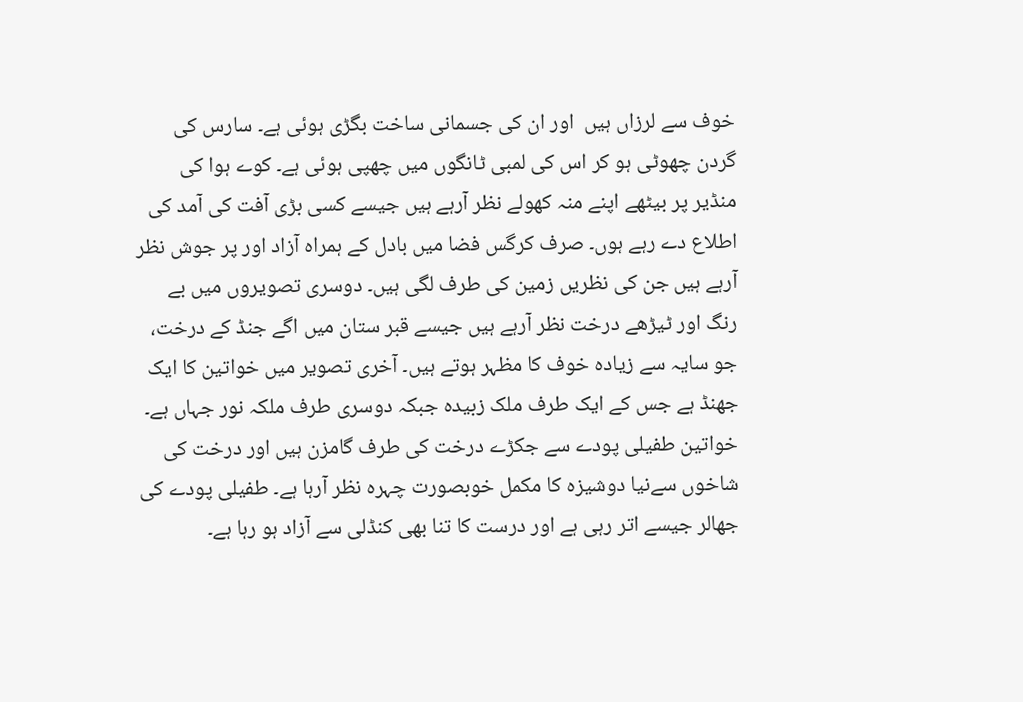خوف سے لرزاں ہیں  اور ان کی جسمانی ساخت بگڑی ہوئی ہے۔ سارس کی گردن چھوٹی ہو کر اس کی لمبی ٹانگوں میں چھپی ہوئی ہے۔ کوے ہوا کی منڈیر پر بیٹھے اپنے منہ کھولے نظر آرہے ہیں جیسے کسی بڑی آفت کی آمد کی اطلاع دے رہے ہوں۔ صرف کرگس فضا میں بادل کے ہمراہ آزاد اور پر جوش نظر آرہے ہیں جن کی نظریں زمین کی طرف لگی ہیں۔ دوسری تصویروں میں بے رنگ اور ٹیڑھے درخت نظر آرہے ہیں جیسے قبر ستان میں اگے جنڈ کے درخت، جو سایہ سے زیادہ خوف کا مظہر ہوتے ہیں۔ آخری تصویر میں خواتین کا ایک جھنڈ ہے جس کے ایک طرف ملک زبیدہ جبکہ دوسری طرف ملکہ نور جہاں ہے۔ خواتین طفیلی پودے سے جکڑے درخت کی طرف گامزن ہیں اور درخت کی شاخوں سےنیا دوشیزہ کا مکمل خوبصورت چہرہ نظر آرہا ہے۔ طفیلی پودے کی جھالر جیسے اتر رہی ہے اور درست کا تنا بھی کنڈلی سے آزاد ہو رہا ہے۔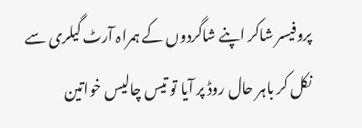پروفیسر شاکر اپنے شاگردوں کے ہمراہ آرٹ گیلری سے نکل کر باہر حال روڈ پر آیا تو تیس چالیس خواتین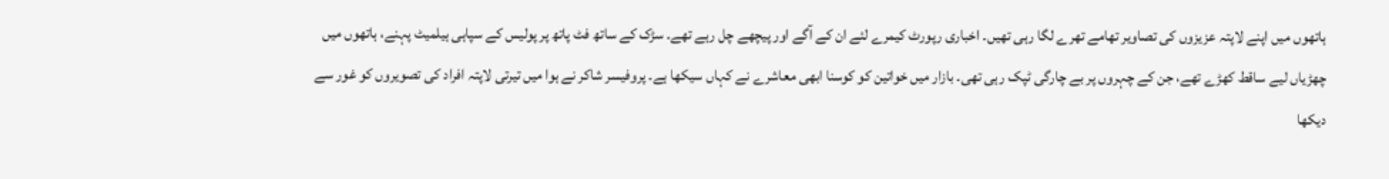ہاتھوں میں اپنے لاپتہ عزیزوں کی تصاویر تھامے تھرے لگا رہی تھیں۔ اخباری رپورٹ کیمرے لئے ان کے آگے اور پیچھے چل رہے تھے۔ سڑک کے ساتھ فٹ پاتھ پر پولیس کے سپاہی ہیلمیٹ پہنے، ہاتھوں میں چھڑیاں لیے ساقط کھڑے تھے، جن کے چہروں پر بے چارگی ٹپک رہی تھی۔ بازار میں خواتین کو کوسنا ابھی معاشرے نے کہاں سیکھا ہے۔ پروفیسر شاکر نے ہوا میں تیرتی لاپتہ افراد کی تصویروں کو غور سے دیکھا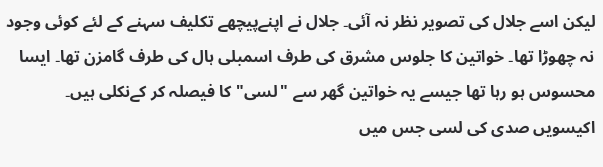لیکن اسے جلال کی تصویر نظر نہ آئی۔ جلال نے اپنےپیچھے تکلیف سہنے کے لئے کوئی وجود نہ چھوڑا تھا۔ خواتین کا جلوس مشرق کی طرف اسمبلی ہال کی طرف گامزن تھا۔ ایسا محسوس ہو رہا تھا جیسے یہ خواتین گھر سے "لسی" کا فیصلہ کر کےنکلی ہیں۔ اکیسویں صدی کی لسی جس میں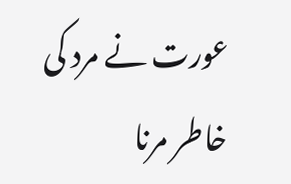عورت نے مرد کی خاطر مرنا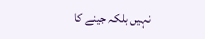نہیں بلکہ جینے کا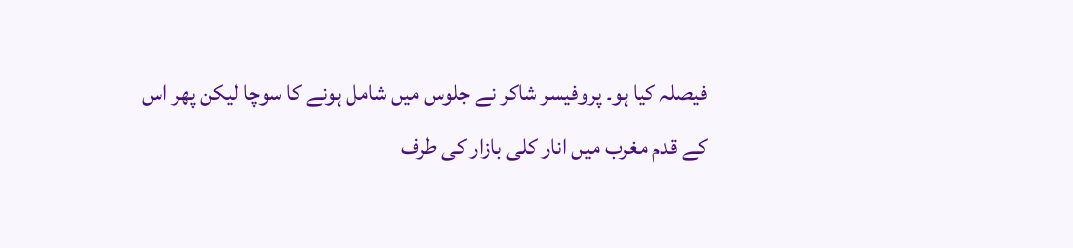فیصلہ کیا ہو۔ پروفیسر شاکر نے جلوس میں شامل ہونے کا سوچا لیکن پھر اس کے قدم مغرب میں انار کلی بازار کی طرف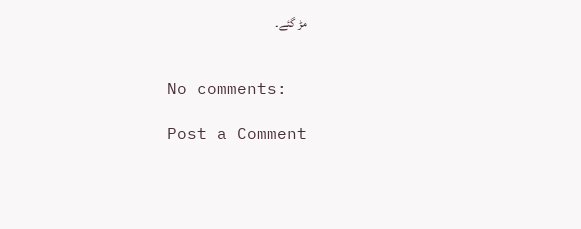مڑ گئے۔


No comments:

Post a Comment